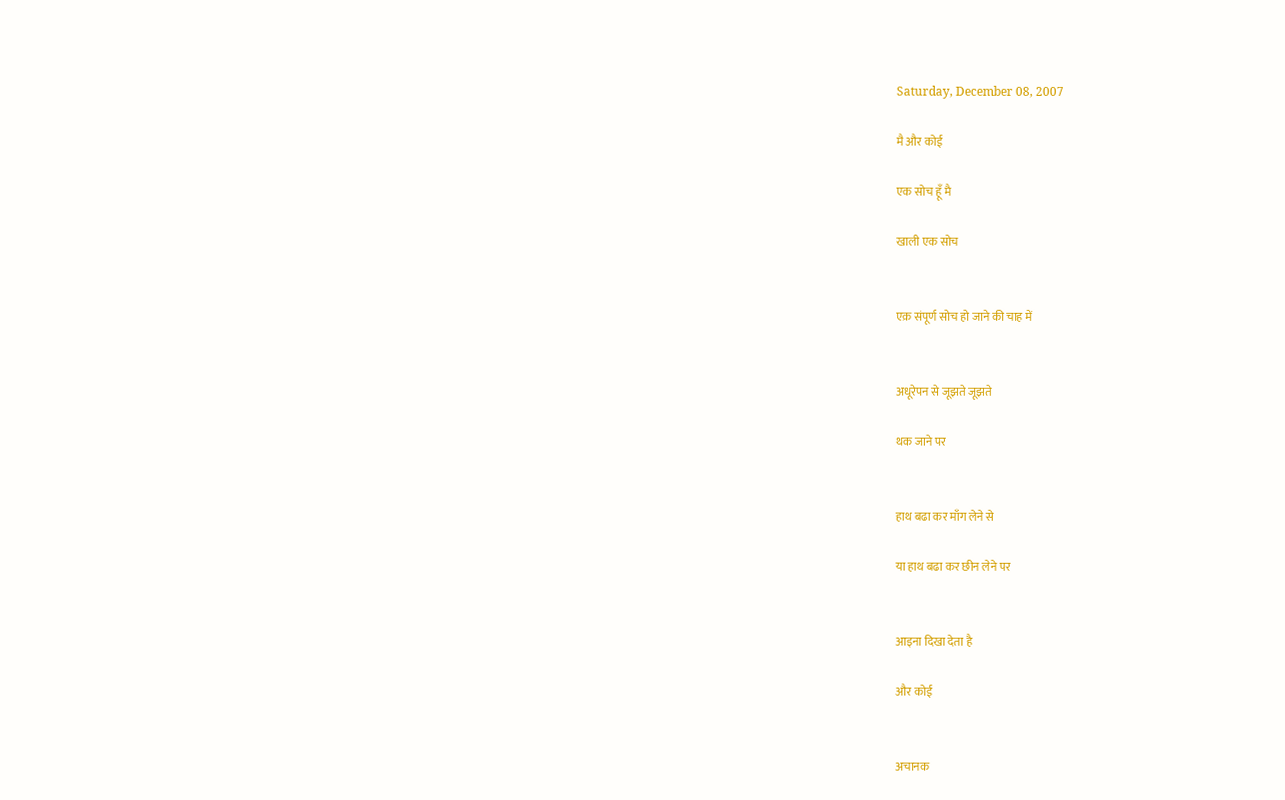Saturday, December 08, 2007

मै और कोई

एक सोच हूँ मै

खाली एक सोच


एक़ संपूर्ण सोच हो जाने की चाह में


अधूरेपन से जूझते जूझते

थक जाने पर


हाथ बढा कर माँग लेने से

या हाथ बढा कर छीन लेने पर


आइना दिखा देता है

और कोई


अचानक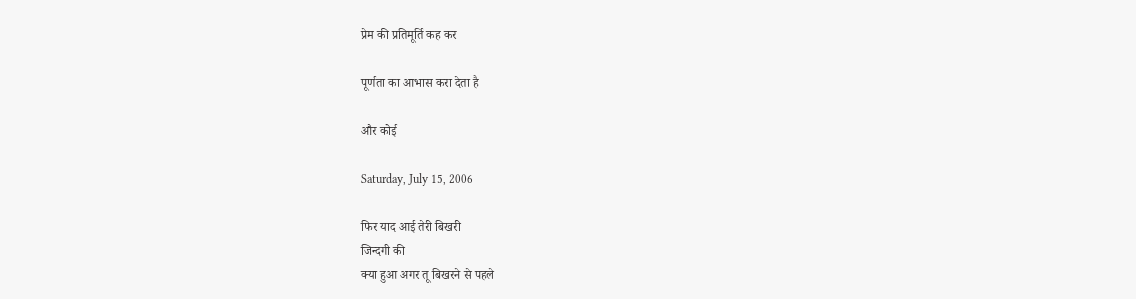प्रेम की प्रतिमूर्ति कह कर

पूर्णता का आभास करा देता है

और कोई

Saturday, July 15, 2006

फिर याद आई तेरी बिखरी
जिन्दगी की
क्या हुआ अगर तू बिखरने से पहले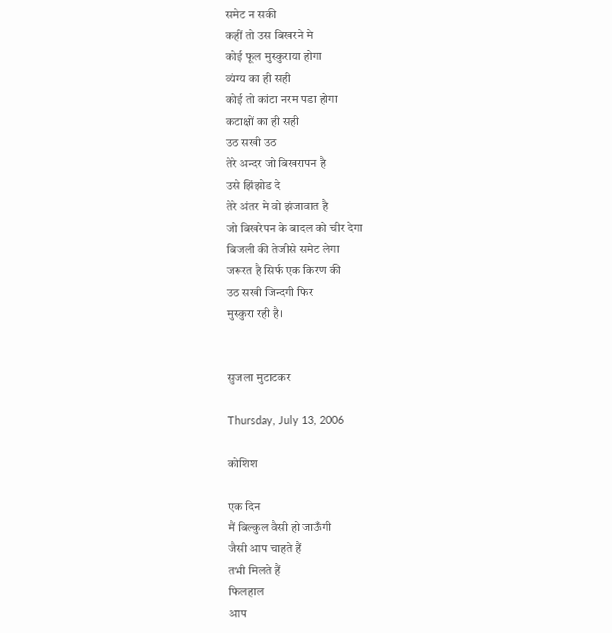समेट न सकी
कहीं तो उस बिखरने मे
कोई फूल मुस्कुराया होगा
व्यंग्य का ही सही
कोई तो कांटा नरम पडा होगा
कटाक्षों का ही सही
उठ सखी उठ
तेरे अन्दर जो बिखरापन है
उसे झिंझोड दे
तेरे अंतर मे वो झंजावात है
जो बिखरेपन के बादल को चीर देगा
बिजली की तेजीसे समेट लेगा
जरूरत है सिर्फ एक किरण की
उठ सखी जिन्दगी फिर
मुस्कुरा रही है।


सुजला मुटाटकर

Thursday, July 13, 2006

कोशिश

एक दिन
मैं बिल्कुल वैसी हो जाऊँगी
जैसी आप चाहते हैं
तभी मिलते हैं
फिलहाल
आप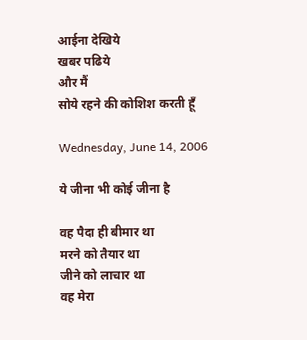आईना देखिये
खबर पढिये
और मैं
सोये रहने की कोशिश करती हूँ

Wednesday, June 14, 2006

ये जीना भी कोई जीना है

वह पैदा ही बीमार था
मरने को तैयार था
जीने को लाचार था
वह मेरा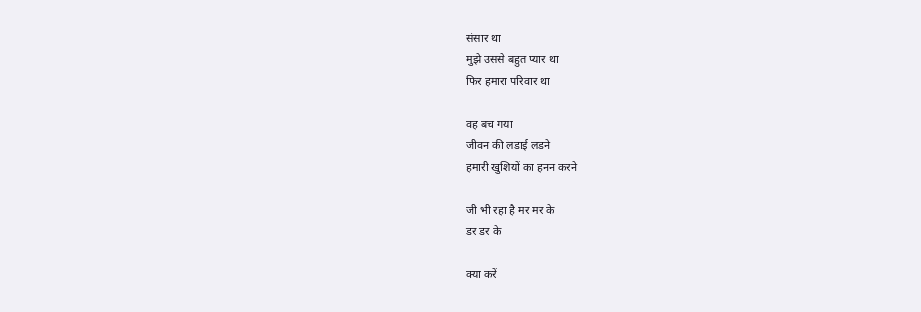संसार था
मुझे उससे बहुत प्यार था
फिर हमारा परिवार था

वह बच गया
जीवन की लडाई लडने
हमारी खुशियों का हनन करने

जी भी रहा है मर मर के
डर डर के

क्या करें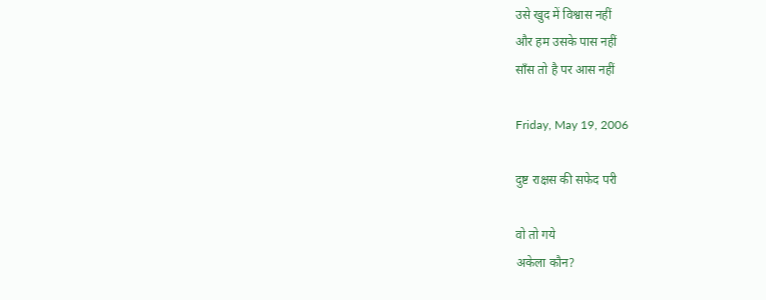उसे खुद में विश्वास नहीं
और हम उसके पास नहीं
साँस तो है पर आस नहीं

Friday, May 19, 2006

दुष्ट राक्षस की सफेद परी

वो तो गये
अकेला कौन?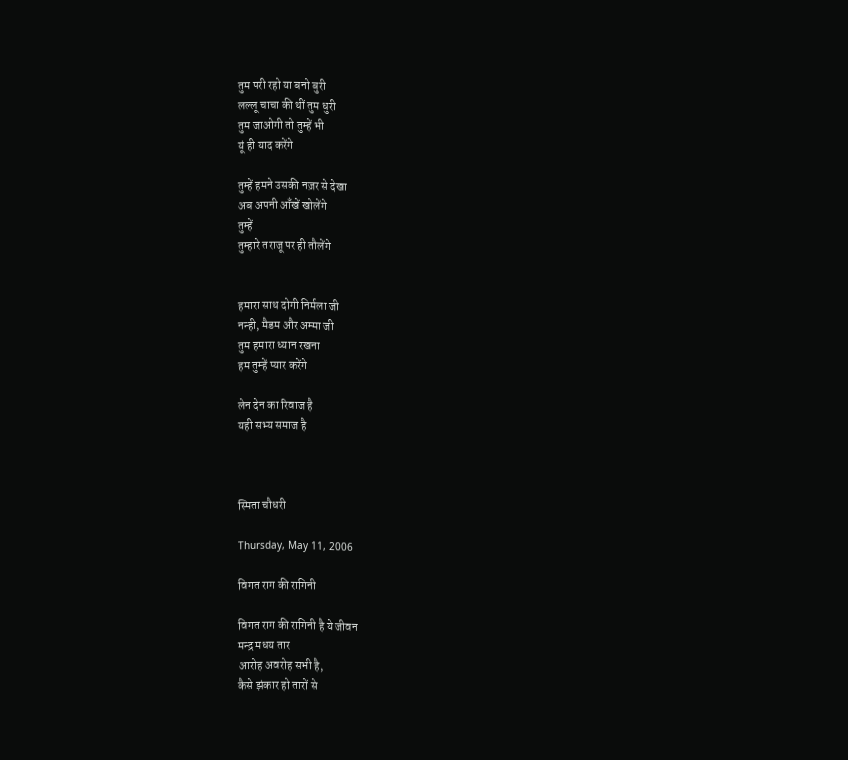तुम परी रहो या बनो बुरी
लल्लू चाचा की थीं तुम धुरी
तुम जाओगी तो तुम्हें भी
यूं ही याद करेंगे

तुम्हें हमने उसकी नज़र से देखा
अब अपनी आँखें खोलेंगे
तुम्हें
तुम्हारे तराजू पर ही तौलेंगे


हमारा साथ दोगी निर्मला जी
नन्ही, मैडम और अम्मा जी
तुम हमारा ध्यान रखना
हम तुम्हें प्यार करेंगे

लेन देन का रिवाज है
यही सभ्य समाज है



स्मिता चौधरी

Thursday, May 11, 2006

विगत राग की रागिनी

विगत राग की रागिनी है ये जीवन
मन्द्र मधय तार
आरोह अवरोह सभी है,
कैसे झंकार हो तारों से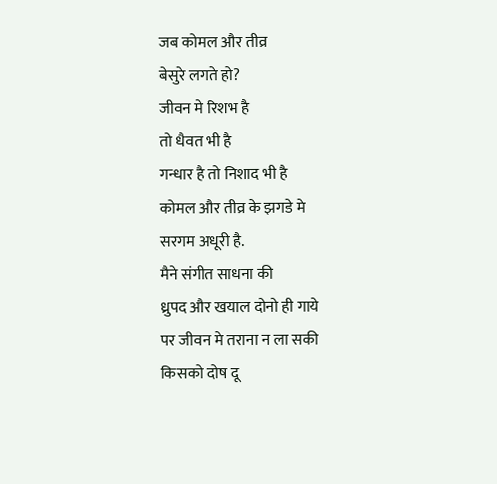जब कोमल और तीव्र
बेसुरे लगते हो?
जीवन मे रिशभ है
तो धैवत भी है
गन्धार है तो निशाद भी है
कोमल और तीव्र के झगडे मे
सरगम अधूरी है.
मैने संगीत साधना की
ध्रुपद और खयाल दोनो ही गाये
पर जीवन मे तराना न ला सकी
किसको दोष दू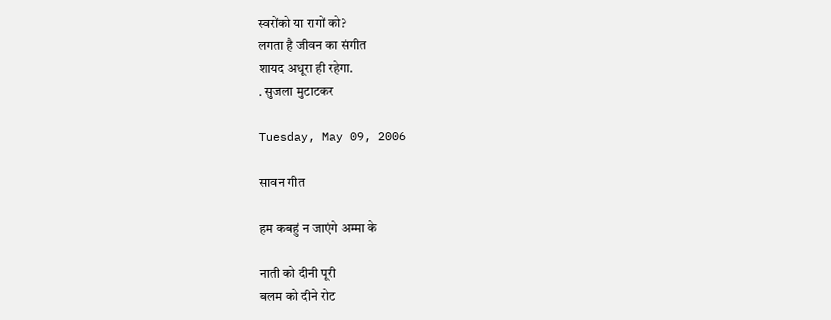स्वरोंको या रागों को?
लगता है जीवन का संगीत
शायद अधूरा ही रहेगा.
. सुजला मुटाटकर

Tuesday, May 09, 2006

सावन गीत

हम कबहुं न जाएंगे अम्मा के

नाती को दीनी पूरी
बलम को दीने रोट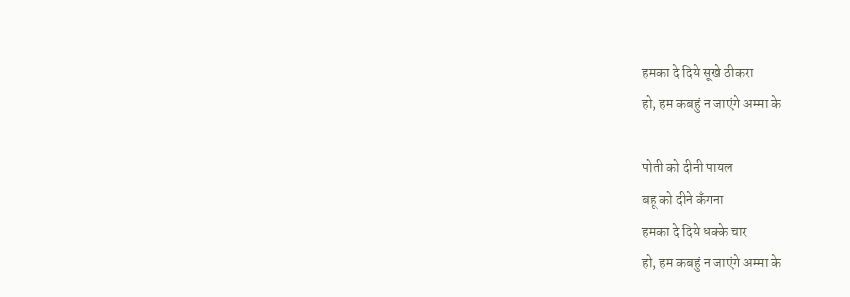हमका दे दिये सूखे ठीकरा
हो, हम कबहुं न जाएंगे अम्मा के

पोती को दीनी पायल
बहू को दीने कँगना
हमका दे दिये धक्के चार
हो, हम कबहुं न जाएंगे अम्मा के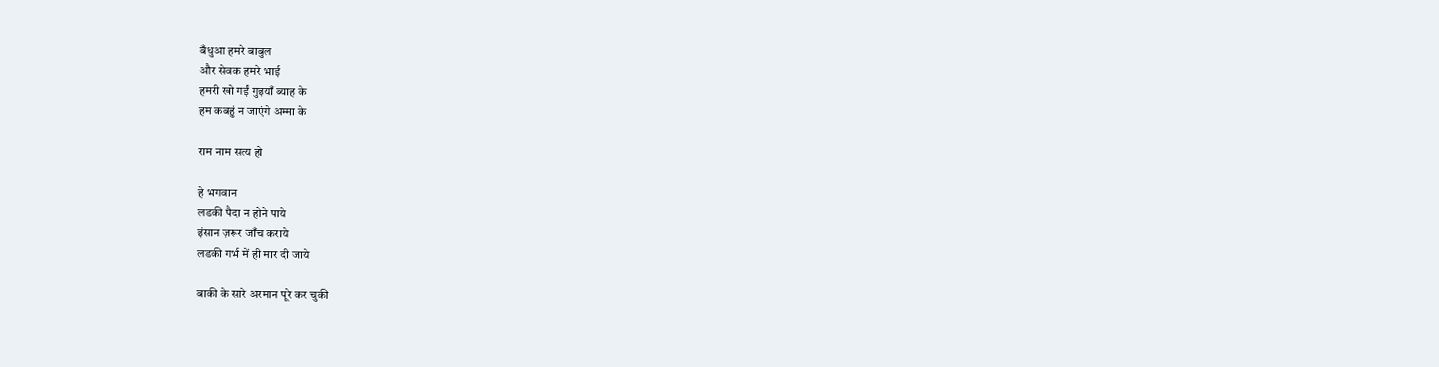बँधुआ हमरे बाबुल
और सेवक हमरे भाई
हमरी खो गईं गुइयाँ ब्याह के
हम कबहुं न जाएंगे अम्मा के

राम नाम सत्य हो

हे भगवान
लडकी पैदा न होने पाये
इंसान ज़रूर जाँच कराये
लडकी गर्भ में ही मार दी जाये

बाकी के सारे अरमान पूरे कर चुकी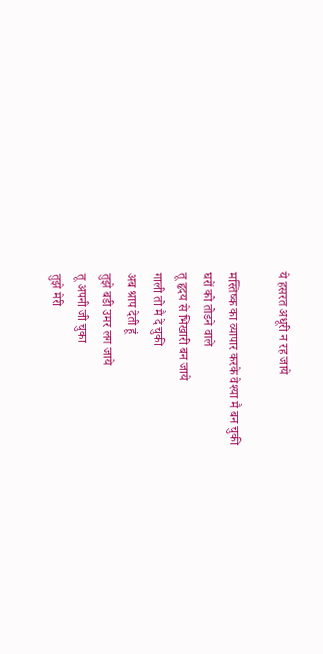ये हसरत अधूरी न रह जाये

मस्तिष्क का व्यापार करके वेश्या मै बन चुकी
घरों को तोडने वाले
तू हृदय से भिखारी बन जाये
गाली तो मै दे चुकी
अब श्राप देती हूं
तुझे बडी उमर लग जाये
तू अपनी जी चुका
तुझे मेरी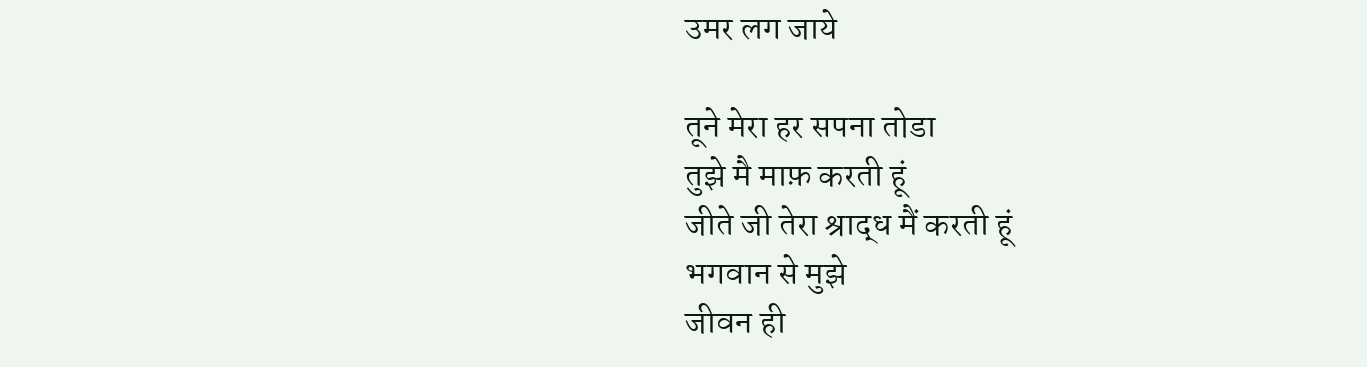उमर लग जाये

तूने मेरा हर सपना तोडा
तुझे मै माफ़ करती हूं
जीते जी तेरा श्राद्ध मैं करती हूं
भगवान से मुझे
जीवन ही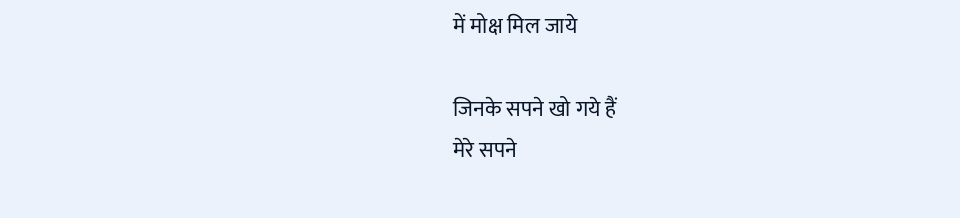में मोक्ष मिल जाये

जिनके सपने खो गये हैं
मेरे सपने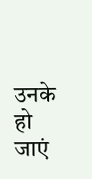उनके हो जाएं